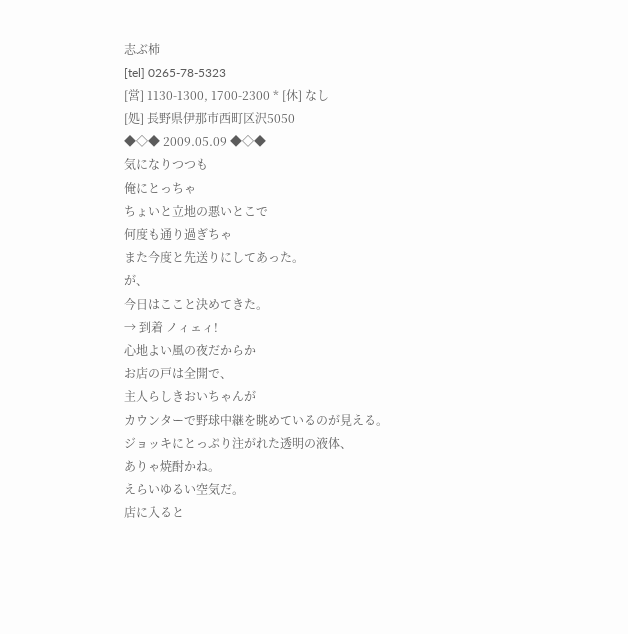志ぶ柿
[tel] 0265-78-5323
[営] 1130-1300, 1700-2300 * [休] なし
[処] 長野県伊那市西町区沢5050
◆◇◆ 2009.05.09 ◆◇◆
気になりつつも
俺にとっちゃ
ちょいと立地の悪いとこで
何度も通り過ぎちゃ
また今度と先送りにしてあった。
が、
今日はここと決めてきた。
→ 到着 ノィェィ!
心地よい風の夜だからか
お店の戸は全開で、
主人らしきおいちゃんが
カウンターで野球中継を眺めているのが見える。
ジョッキにとっぷり注がれた透明の液体、
ありゃ焼酎かね。
えらいゆるい空気だ。
店に入ると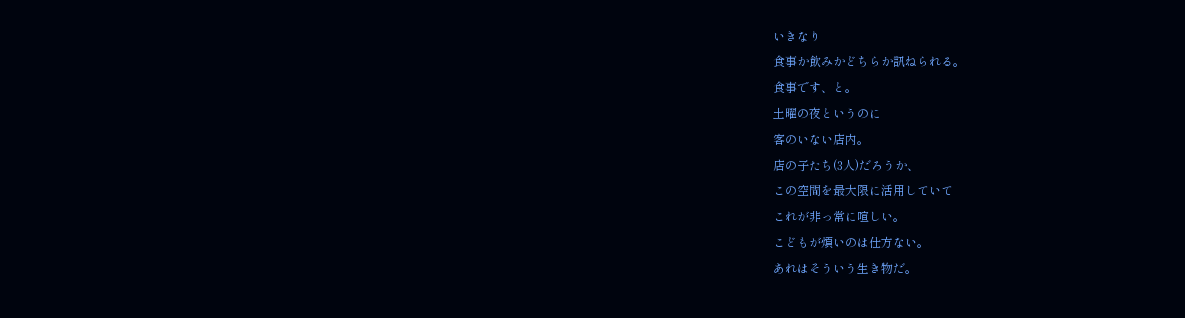いきなり
食事か飲みかどちらか訊ねられる。
食事です、と。
土曜の夜というのに
客のいない店内。
店の子たち(3人)だろうか、
この空間を最大限に活用していて
これが非っ常に喧しい。
こどもが煩いのは仕方ない。
あれはそういう生き物だ。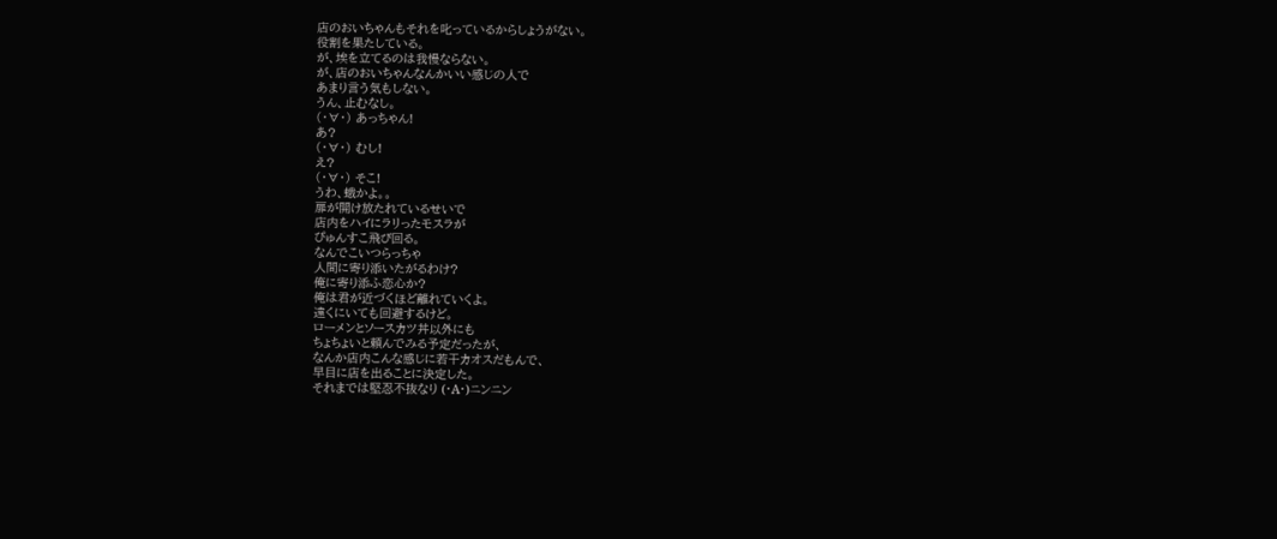店のおいちゃんもそれを叱っているからしょうがない。
役割を果たしている。
が、埃を立てるのは我慢ならない。
が、店のおいちゃんなんかいい感じの人で
あまり言う気もしない。
うん、止むなし。
(・∀・) あっちゃん!
あ?
(・∀・) むし!
え?
(・∀・) そこ!
うわ、蛾かよ。。
扉が開け放たれているせいで
店内をハイにラリったモスラが
ぴゅんすこ飛び回る。
なんでこいつらっちゃ
人間に寄り添いたがるわけ?
俺に寄り添ふ恋心か?
俺は君が近づくほど離れていくよ。
遠くにいても回避するけど。
ローメンとソースカツ丼以外にも
ちょちょいと頼んでみる予定だったが、
なんか店内こんな感じに若干カオスだもんで、
早目に店を出ることに決定した。
それまでは堅忍不抜なり (・A・)ニンニン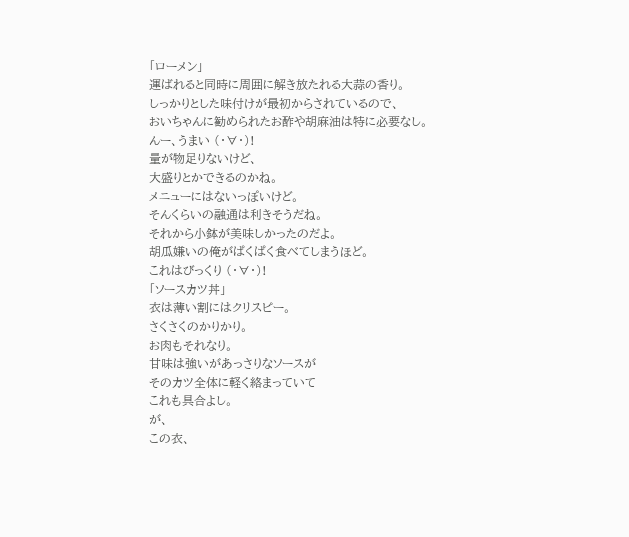「ローメン」
運ばれると同時に周囲に解き放たれる大蒜の香り。
しっかりとした味付けが最初からされているので、
おいちゃんに勧められたお酢や胡麻油は特に必要なし。
んー、うまい (・∀・)!
量が物足りないけど、
大盛りとかできるのかね。
メニューにはないっぽいけど。
そんくらいの融通は利きそうだね。
それから小鉢が美味しかったのだよ。
胡瓜嫌いの俺がぱくぱく食べてしまうほど。
これはびっくり (・∀・)!
「ソースカツ丼」
衣は薄い割にはクリスピー。
さくさくのかりかり。
お肉もそれなり。
甘味は強いがあっさりなソースが
そのカツ全体に軽く絡まっていて
これも具合よし。
が、
この衣、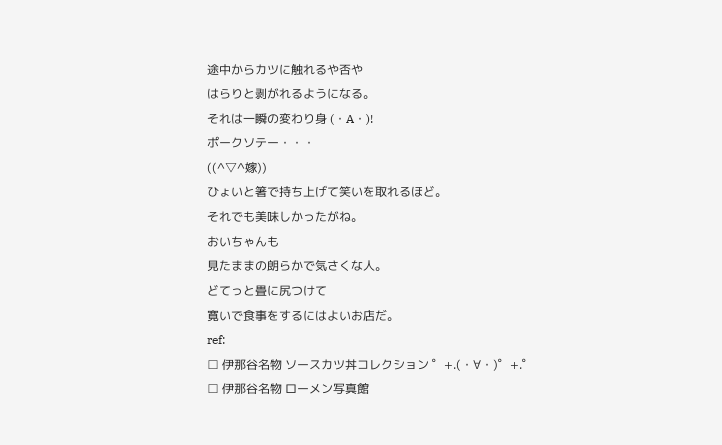途中からカツに触れるや否や
はらりと剥がれるようになる。
それは一瞬の変わり身 (・A・)!
ポークソテー・・・
((^▽^嫁))
ひょいと箸で持ち上げて笑いを取れるほど。
それでも美味しかったがね。
おいちゃんも
見たままの朗らかで気さくな人。
どてっと畳に尻つけて
寛いで食事をするにはよいお店だ。
ref:
□ 伊那谷名物 ソースカツ丼コレクション ゜+.(・∀・)゜+.゜
□ 伊那谷名物 ローメン写真館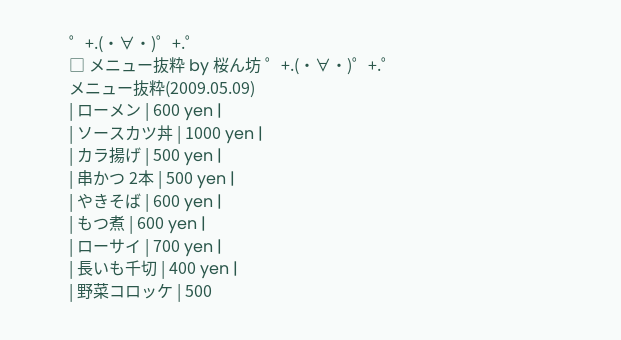゜+.(・∀・)゜+.゜
□ メニュー抜粋 by 桜ん坊 ゜+.(・∀・)゜+.゜
メニュー抜粋(2009.05.09)
| ローメン | 600 yen |
| ソースカツ丼 | 1000 yen |
| カラ揚げ | 500 yen |
| 串かつ 2本 | 500 yen |
| やきそば | 600 yen |
| もつ煮 | 600 yen |
| ローサイ | 700 yen |
| 長いも千切 | 400 yen |
| 野菜コロッケ | 500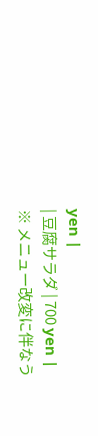yen |
| 豆腐サラダ | 700 yen |
※ メニュー改変に伴なう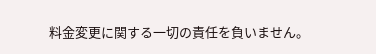料金変更に関する一切の責任を負いません。